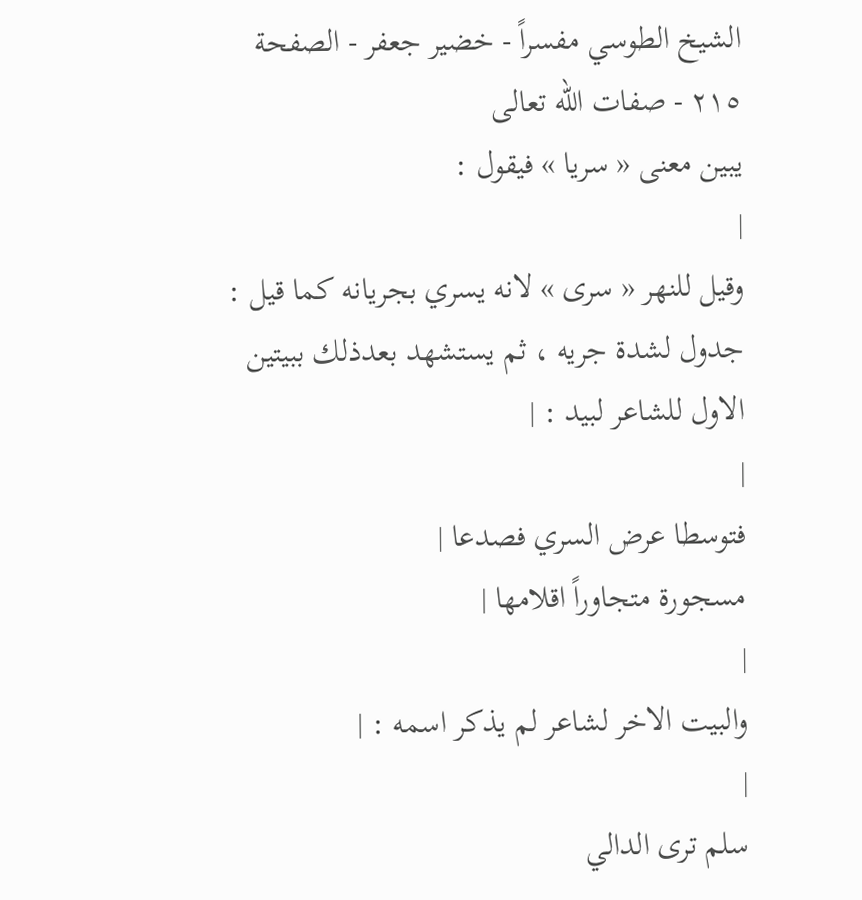الشيخ الطوسي مفسراً - خضير جعفر - الصفحة ٢١٥ - صفات الله تعالى
يبين معنى « سريا » فيقول :
|
وقيل للنهر « سرى » لانه يسري بجريانه كما قيل : جدول لشدة جريه ، ثم يستشهد بعدذلك ببيتين الاول للشاعر لبيد : |
|
فتوسطا عرض السري فصدعا |
مسجورة متجاوراً اقلامها |
|
والبيت الاخر لشاعر لم يذكر اسمه : |
|
سلم ترى الدالي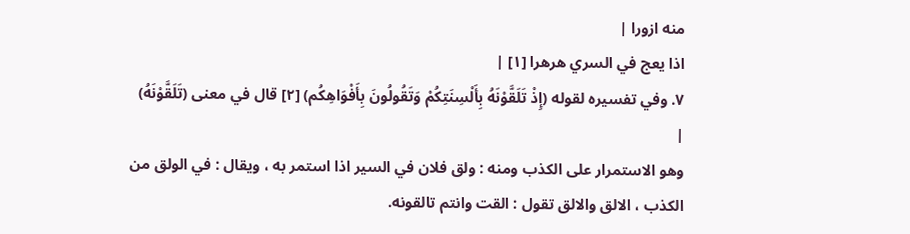منه ازورا |
اذا يعج في السري هرهرا [١] |
٧. وفي تفسيره لقوله (إِذْ تَلَقَّوْنَهُ بِأَلْسِنَتِكُمْ وَتَقُولُونَ بِأَفْوَاهِكُم) [٢] قال في معنى (تَلَقَّوْنَهُ)
|
وهو الاستمرار على الكذب ومنه : ولق فلان في السير اذا استمر به ، ويقال : في الولق من الكذب ، الالق والالق تقول : القت وانتم تالقونه.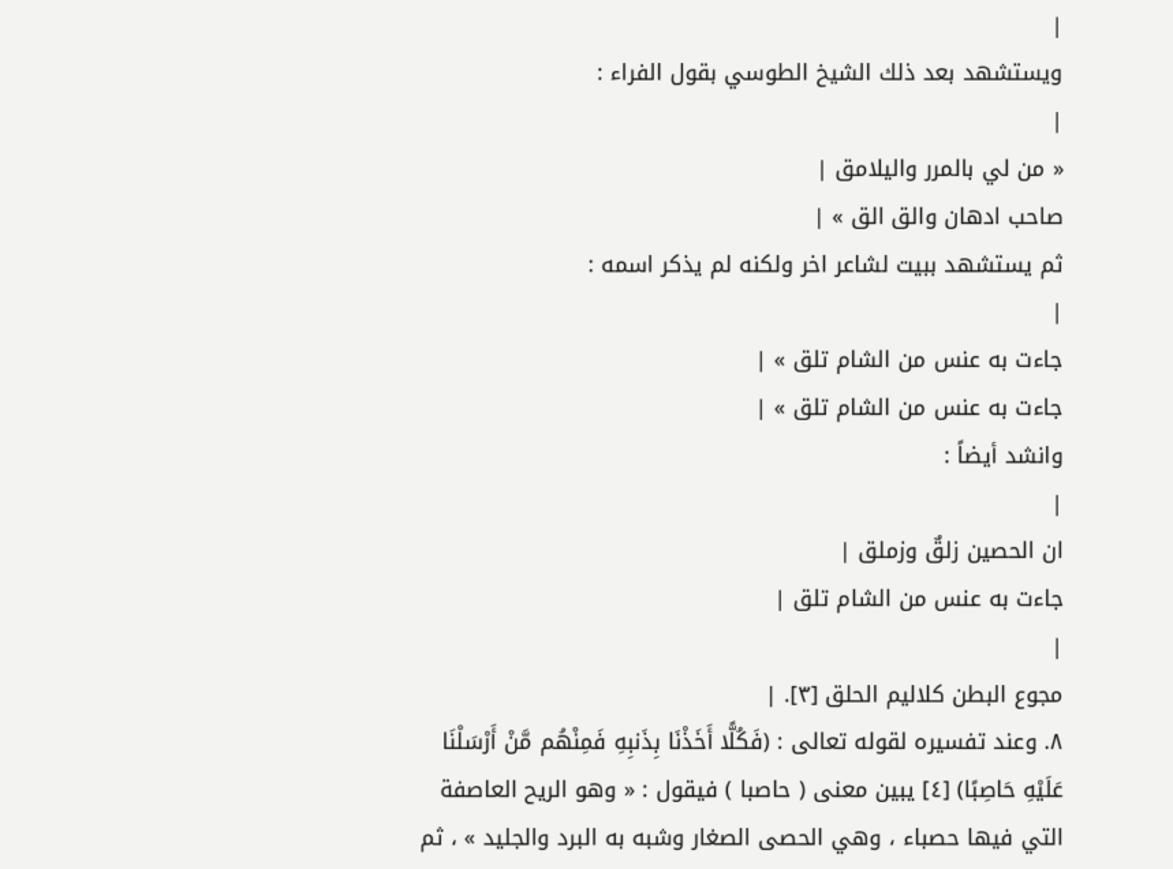|
ويستشهد بعد ذلك الشيخ الطوسي بقول الفراء :
|
« من لي بالمرر واليلامق |
صاحب ادهان والق الق » |
ثم يستشهد ببيت لشاعر اخر ولكنه لم يذكر اسمه :
|
جاءت به عنس من الشام تلق » |
جاءت به عنس من الشام تلق » |
وانشد أيضاً :
|
ان الحصين زلقٌ وزملق |
جاءت به عنس من الشام تلق |
|
مجوع البطن كلاليم الحلق [٣]. |
٨. وعند تفسيره لقوله تعالى : (فَكُلًّا أَخَذْنَا بِذَنبِهِ فَمِنْهُم مَّنْ أَرْسَلْنَا عَلَيْهِ حَاصِبًا) [٤] يبين معنى ( حاصبا ) فيقول : « وهو الريح العاصفة التي فيها حصباء ، وهي الحصى الصغار وشبه به البرد والجليد » ، ثم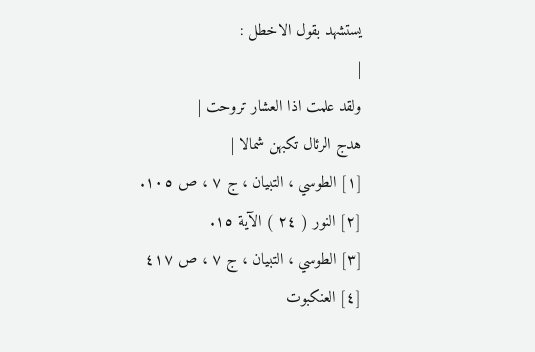يستشهد بقول الاخطل :
|
ولقد علمت اذا العشار تروحت |
هدج الرئال تكبهن شمالا |
[١] الطوسي ، التبيان ، ج ٧ ، ص ١٠٥.
[٢] النور ( ٢٤ ) الآية ١٥.
[٣] الطوسي ، التبيان ، ج ٧ ، ص ٤١٧
[٤] العنكبوت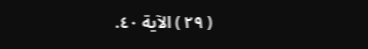( ٢٩ ) الآية ٤٠.